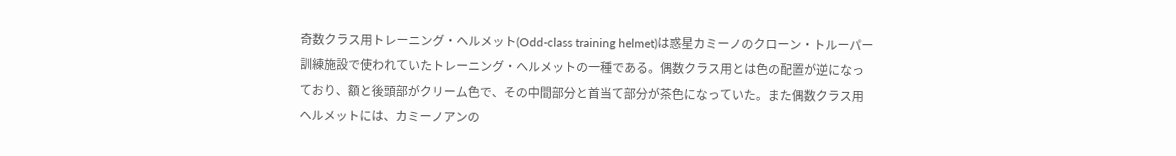奇数クラス用トレーニング・ヘルメット(Odd-class training helmet)は惑星カミーノのクローン・トルーパー訓練施設で使われていたトレーニング・ヘルメットの一種である。偶数クラス用とは色の配置が逆になっており、額と後頭部がクリーム色で、その中間部分と首当て部分が茶色になっていた。また偶数クラス用ヘルメットには、カミーノアンの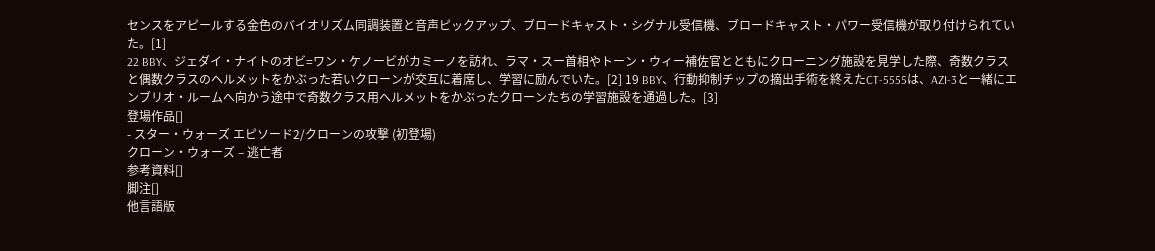センスをアピールする金色のバイオリズム同調装置と音声ピックアップ、ブロードキャスト・シグナル受信機、ブロードキャスト・パワー受信機が取り付けられていた。[1]
22 BBY、ジェダイ・ナイトのオビ=ワン・ケノービがカミーノを訪れ、ラマ・スー首相やトーン・ウィー補佐官とともにクローニング施設を見学した際、奇数クラスと偶数クラスのヘルメットをかぶった若いクローンが交互に着席し、学習に励んでいた。[2] 19 BBY、行動抑制チップの摘出手術を終えたCT-5555は、AZI-3と一緒にエンブリオ・ルームへ向かう途中で奇数クラス用ヘルメットをかぶったクローンたちの学習施設を通過した。[3]
登場作品[]
- スター・ウォーズ エピソード2/クローンの攻撃 (初登場)
クローン・ウォーズ – 逃亡者
参考資料[]
脚注[]
他言語版